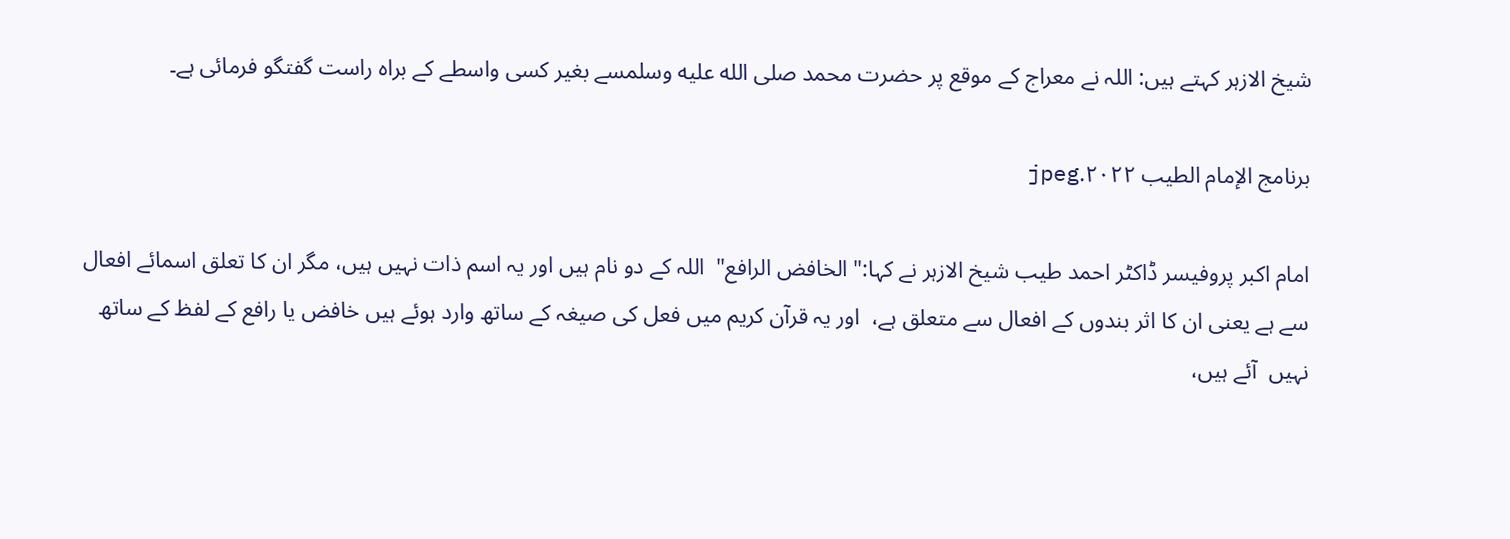شیخ الازہر کہتے ہیں: اللہ نے معراج کے موقع پر حضرت محمد صلى الله عليه وسلمسے بغیر کسی واسطے کے براہ راست گفتگو فرمائی ہے۔

برنامج الإمام الطيب ٢٠٢٢.jpeg

امام اکبر پروفیسر ڈاکٹر احمد طیب شیخ الازہر نے کہا:" الخافض الرافع"  اللہ کے دو نام ہیں اور یہ اسم ذات نہیں ہیں، مگر ان کا تعلق اسمائے افعال سے ہے یعنی ان کا اثر بندوں کے افعال سے متعلق ہے،  اور یہ قرآن کریم میں فعل کی صیغہ کے ساتھ وارد ہوئے ہیں خافض یا رافع کے لفظ کے ساتھ نہیں  آئے ہیں،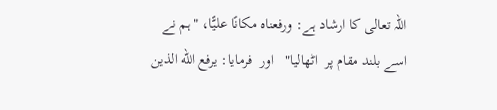اللہ تعالی کا ارشاد ہے: ورفعناه مكانًا عليًّا، "ہم نے اسے بلند مقام پر  اٹھاليا"   اور  فرمایا: يرفع الله الذين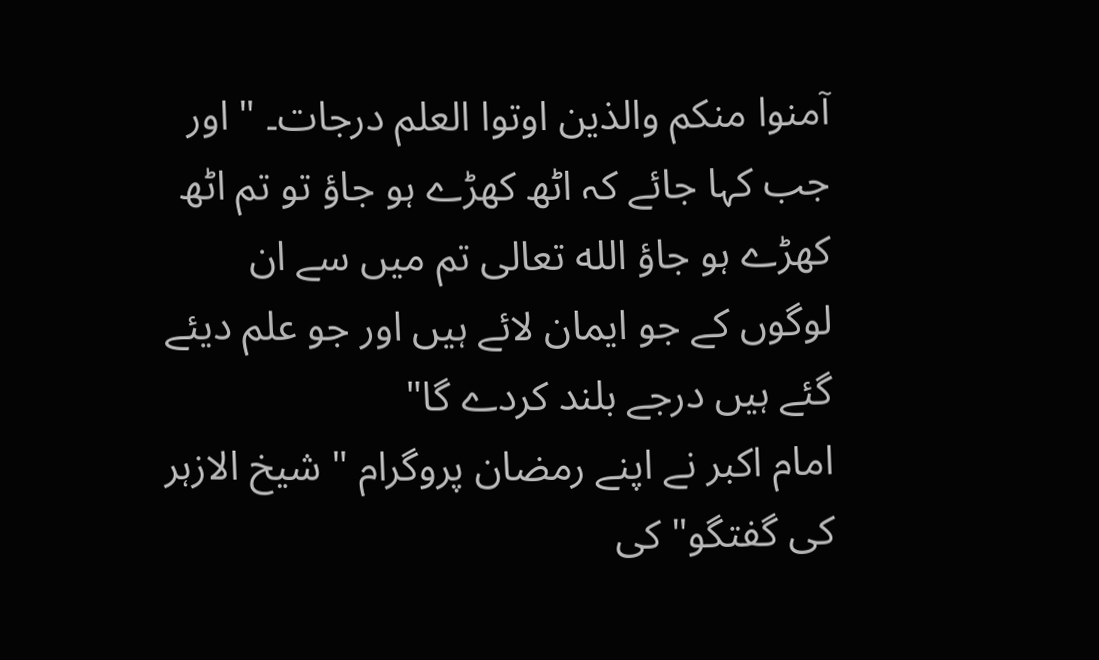آمنوا منكم والذين اوتوا العلم درجات۔ " اور جب كہا جائے كہ اٹھ كھڑے ہو جاؤ تو تم اٹھ كھڑے ہو جاؤ الله تعالى تم ميں سے ان لوگوں كے جو ايمان لائے ہيں اور جو علم ديئے گئے ہيں درجے بلند كردے گا"
امام اکبر نے اپنے رمضان پروگرام " شیخ الازہر کی گفتگو" کی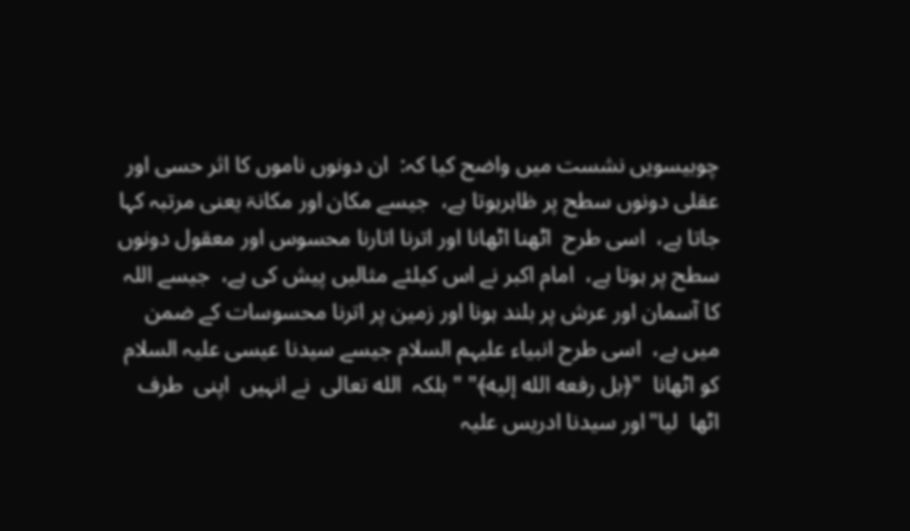چوبیسویں نشست میں واضح کیا کہ:  ان دونوں ناموں کا اثر حسی اور عقلی دونوں سطح پر ظاہرہوتا ہے،  جیسے مکان اور مکانۃ یعنی مرتبہ کہا جاتا ہے،  اسی طرح  اٹھنا اٹھانا اور اترنا اتارنا محسوس اور معقول دونوں سطح پر ہوتا ہے،  امام اکبر نے اس کیلئے مثالیں پیش کی ہے،  جیسے اللہ کا آسمان اور عرش پر بلند ہونا اور زمین پر اترنا محسوسات کے ضمن میں ہے،  اسی طرح انبیاء علیہم السلام جیسے سیدنا عیسی علیہ السلام کو اٹھانا  "﴿بل رفعه الله إليه﴾" " بلكہ  الله تعالى  نے انہيں  اپنى  طرف  اٹھا  ليا"اور سیدنا ادریس علیہ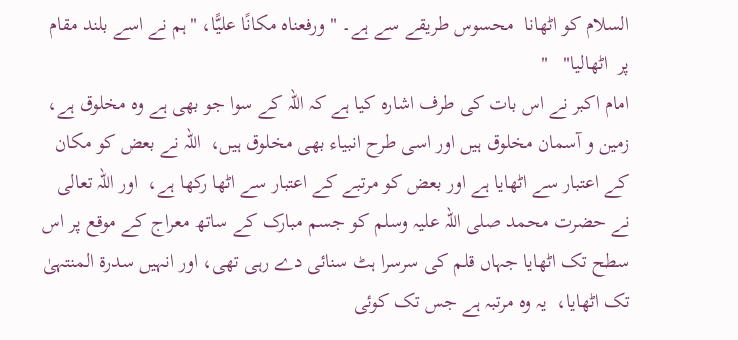السلام کو اٹھانا  محسوس طریقے سے ہے۔ " ورفعناه مكانًا عليًّا، "ہم نے اسے بلند مقام پر  اٹھاليا"   "
امام اکبر نے اس بات کی طرف اشارہ کیا ہے کہ اللہ کے سوا جو بھی ہے وہ مخلوق ہے، زمین و آسمان مخلوق ہیں اور اسی طرح انبیاء بھی مخلوق ہیں،  اللہ نے بعض کو مکان کے اعتبار سے اٹھایا ہے اور بعض کو مرتبے کے اعتبار سے اٹھا رکھا ہے،  اور اللہ تعالی نے حضرت محمد صلی اللہ علیہ وسلم کو جسم مبارک کے ساتھ معراج کے موقع پر اس سطح تک اٹھایا جہاں قلم کی سرسرا ہٹ سنائی دے رہی تھی، اور انہیں سدرۃ المنتہیٰ تک اٹھایا،  یہ وہ مرتبہ ہے جس تک کوئی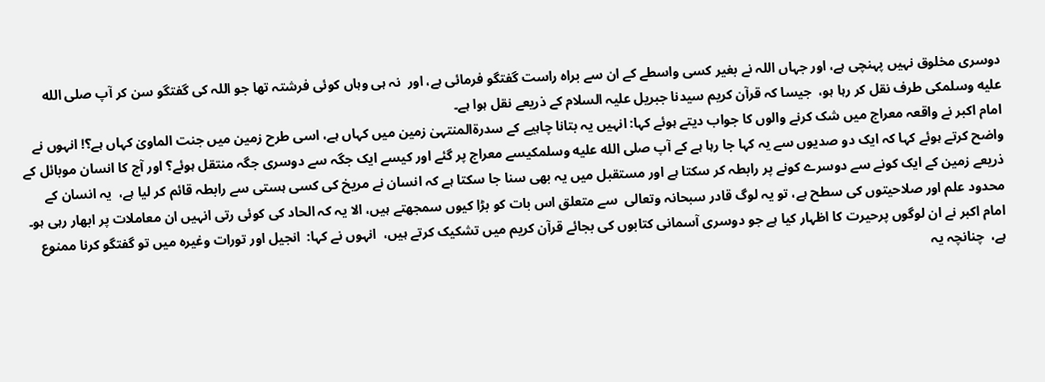دوسری مخلوق نہیں پہنچی ہے، اور جہاں اللہ نے بغیر کسی واسطے کے ان سے براہ راست گفتگو فرمائی ہے، اور  نہ ہی وہاں کوئی فرشتہ تھا جو اللہ کی گفتگو سن کر آپ صلى الله عليه وسلمکی طرف نقل کر رہا ہو،  جیسا کہ قرآن کریم سیدنا جبریل علیہ السلام کے ذریعے نقل ہوا ہے۔
امام اکبر نے واقعہ معراج میں شک کرنے والوں کا جواب دیتے ہوئے کہا: انہیں یہ بتانا چاہیے کے سدرۃالمنتہیٰ زمین میں کہاں ہے، اسی طرح زمین میں جنت الماویٰ کہاں ہے؟! انہوں نے واضح کرتے ہوئے کہا کہ ایک دو صدیوں سے یہ کہا جا رہا ہے کے آپ صلى الله عليه وسلمکیسے معراج پر گئے اور کیسے ایک جگہ سے دوسری جگہ منتقل ہوئے؟ اور آج کا انسان موبائل کے ذریعے زمین کے ایک کونے سے دوسرے کونے پر رابطہ کر سکتا ہے اور مستقبل میں یہ بھی سنا جا سکتا ہے کہ انسان نے مریخ کی کسی ہستی سے رابطہ قائم کر لیا ہے،  یہ انسان کے محدود علم اور صلاحیتوں کی سطح ہے، تو یہ لوگ قادر سبحانہ وتعالی  سے متعلق اس بات کو بڑا کیوں سمجھتے ہیں، الا یہ کہ الحاد کی کوئی رتی انہیں ان معاملات پر ابھار رہی ہو۔
امام اکبر نے ان لوگوں پرحیرت کا اظہار کیا ہے جو دوسری آسمانی کتابوں کی بجائے قرآن کریم میں تشکیک کرتے ہیں،  انہوں نے کہا:  انجیل اور تورات وغیرہ میں تو گفتگو کرنا ممنوع ہے،  چنانچہ یہ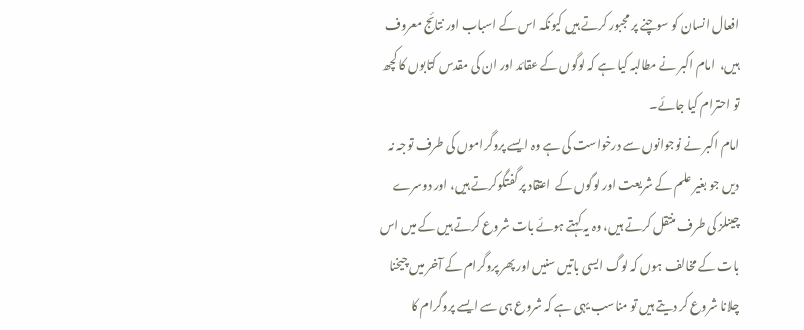افعال انسان کو سوچنے پر مجبور کرتے ہیں کیونکہ اس کے اسباب اور نتائج معروف ہیں،  امام اکبر نے مطالبہ کیا ہے کہ لوگوں کے عقائد اور ان کی مقدس کتابوں کا کچھ تو احترام کیا جائے۔
امام اکبر نے نوجوانوں سے درخواست کی ہے وہ ایسے پروگراموں کی طرف توجہ نہ دیں جو بغیر علم کے شریعت اور لوگوں کے  اعتقاد پر گفتگوکرتے ہیں، اور دوسرے چینلز کی طرف منتقل کرتے ہیں، وہ یہ کہتے ہوئے بات شروع کرتے ہیں کے میں اس بات کے مخالف ہوں کہ لوگ ایسی باتیں سنیں اور پھر پروگرام کے آخر میں چیخنا چلانا شروع کر دیتے ہیں تو مناسب یہی ہے کہ شروع ہی سے ایسے پروگرام کا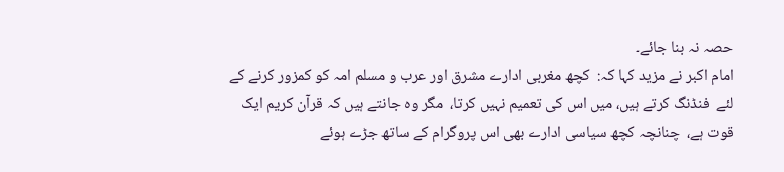حصہ نہ بنا جائے۔
امام اکبر نے مزید کہا کہ:  کچھ مغربی ادارے مشرق اور عرب و مسلم امہ کو کمزور کرنے کے لئے  فنڈنگ کرتے ہیں، میں اس کی تعمیم نہیں کرتا،  مگر وہ جانتے ہیں کہ قرآن کریم ایک قوت ہے،  چنانچہ کچھ سیاسی ادارے بھی اس پروگرام کے ساتھ جڑے ہوئے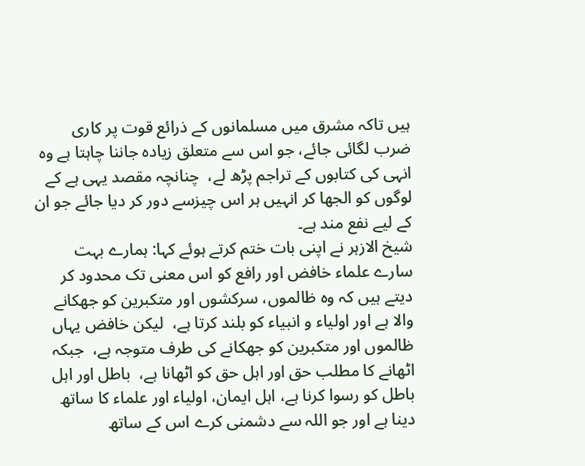ہیں تاکہ مشرق میں مسلمانوں کے ذرائع قوت پر کاری ضرب لگائی جائے، جو اس سے متعلق زیادہ جاننا چاہتا ہے وہ انہی کی کتابوں کے تراجم پڑھ لے،  چنانچہ مقصد یہی ہے کے لوگوں کو الجھا کر انہیں ہر اس چیزسے دور کر دیا جائے جو ان کے لیے نفع مند ہے۔
شیخ الازہر نے اپنی بات ختم کرتے ہوئے کہا: ہمارے بہت سارے علماء خافض اور رافع کو اس معنی تک محدود کر دیتے ہیں کہ وہ ظالموں، سرکشوں اور متکبرین کو جھکانے والا ہے اور اولیاء و انبیاء کو بلند کرتا ہے،  لیکن خافض یہاں ظالموں اور متکبرین کو جھکانے کی طرف متوجہ ہے،  جبکہ اٹھانے کا مطلب حق اور اہل حق کو اٹھانا ہے،  باطل اور اہل باطل کو رسوا کرنا ہے، اہل ایمان، اولیاء اور علماء کا ساتھ دینا ہے اور جو اللہ سے دشمنی کرے اس کے ساتھ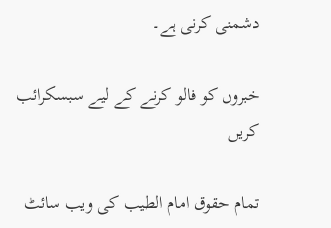دشمنی کرنی ہے۔

خبروں کو فالو کرنے کے لیے سبسکرائب کریں

تمام حقوق امام الطیب کی ویب سائٹ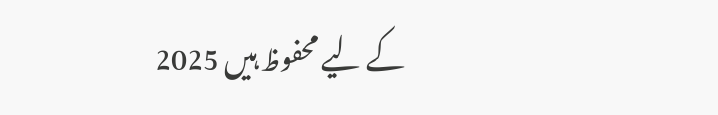کے لیے محفوظ ہیں 2025